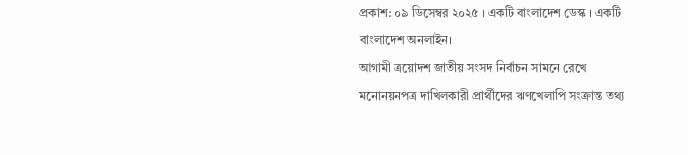প্রকাশ: ০৯ ডিসেম্বর ২০২৫ । একটি বাংলাদেশ ডেস্ক । একটি বাংলাদেশ অনলাইন।
আগামী ত্রয়োদশ জাতীয় সংসদ নির্বাচন সামনে রেখে মনোনয়নপত্র দাখিলকারী প্রার্থীদের ঋণখেলাপি সংক্রান্ত তথ্য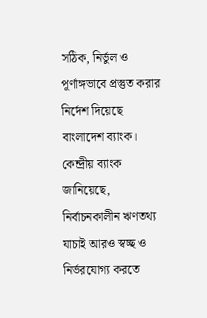সঠিক, নির্ভুল ও পূর্ণাঙ্গভাবে প্রস্তুত করার নির্দেশ দিয়েছে বাংলাদেশ ব্যাংক। কেন্দ্রীয় ব্যাংক জানিয়েছে, নির্বাচনকালীন ঋণতথ্য যাচাই আরও স্বচ্ছ ও নির্ভরযোগ্য করতে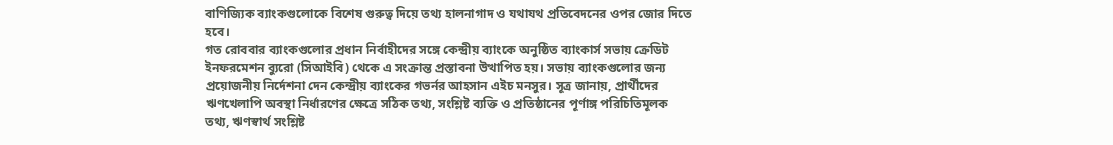বাণিজ্যিক ব্যাংকগুলোকে বিশেষ গুরুত্ব দিয়ে তথ্য হালনাগাদ ও যথাযথ প্রতিবেদনের ওপর জোর দিতে হবে।
গত রোববার ব্যাংকগুলোর প্রধান নির্বাহীদের সঙ্গে কেন্দ্রীয় ব্যাংকে অনুষ্ঠিত ব্যাংকার্স সভায় ক্রেডিট ইনফরমেশন ব্যুরো (সিআইবি) থেকে এ সংক্রান্ত প্রস্তাবনা উত্থাপিত হয়। সভায় ব্যাংকগুলোর জন্য প্রয়োজনীয় নির্দেশনা দেন কেন্দ্রীয় ব্যাংকের গভর্নর আহসান এইচ মনসুর। সূত্র জানায়, প্রার্থীদের ঋণখেলাপি অবস্থা নির্ধারণের ক্ষেত্রে সঠিক তথ্য, সংশ্লিষ্ট ব্যক্তি ও প্রতিষ্ঠানের পূর্ণাঙ্গ পরিচিতিমূলক তথ্য, ঋণস্বার্থ সংশ্লিষ্ট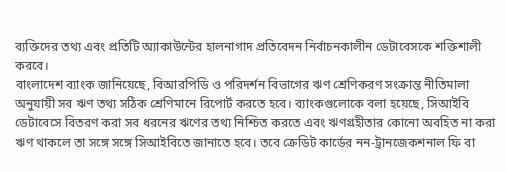ব্যক্তিদের তথ্য এবং প্রতিটি অ্যাকাউন্টের হালনাগাদ প্রতিবেদন নির্বাচনকালীন ডেটাবেসকে শক্তিশালী করবে।
বাংলাদেশ ব্যাংক জানিয়েছে, বিআরপিডি ও পরিদর্শন বিভাগের ঋণ শ্রেণিকরণ সংক্রান্ত নীতিমালা অনুযায়ী সব ঋণ তথ্য সঠিক শ্রেণিমানে রিপোর্ট করতে হবে। ব্যাংকগুলোকে বলা হয়েছে, সিআইবি ডেটাবেসে বিতরণ করা সব ধরনের ঋণের তথ্য নিশ্চিত করতে এবং ঋণগ্রহীতার কোনো অবহিত না করা ঋণ থাকলে তা সঙ্গে সঙ্গে সিআইবিতে জানাতে হবে। তবে ক্রেডিট কার্ডের নন-ট্রানজেকশনাল ফি বা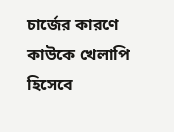চার্জের কারণে কাউকে খেলাপি হিসেবে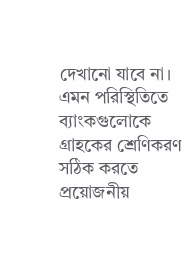দেখানো যাবে না। এমন পরিস্থিতিতে ব্যাংকগুলোকে গ্রাহকের শ্রেণিকরণ সঠিক করতে প্রয়োজনীয়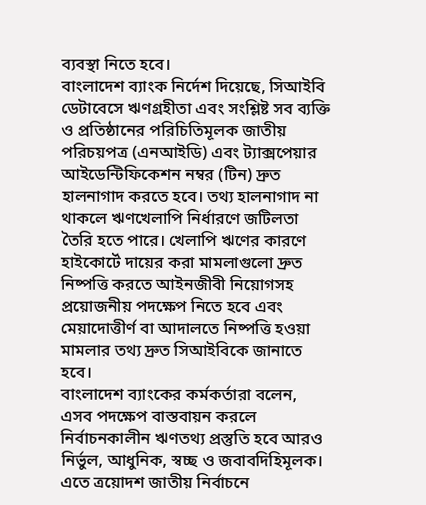ব্যবস্থা নিতে হবে।
বাংলাদেশ ব্যাংক নির্দেশ দিয়েছে, সিআইবি ডেটাবেসে ঋণগ্রহীতা এবং সংশ্লিষ্ট সব ব্যক্তি ও প্রতিষ্ঠানের পরিচিতিমূলক জাতীয় পরিচয়পত্র (এনআইডি) এবং ট্যাক্সপেয়ার আইডেন্টিফিকেশন নম্বর (টিন) দ্রুত হালনাগাদ করতে হবে। তথ্য হালনাগাদ না থাকলে ঋণখেলাপি নির্ধারণে জটিলতা তৈরি হতে পারে। খেলাপি ঋণের কারণে হাইকোর্টে দায়ের করা মামলাগুলো দ্রুত নিষ্পত্তি করতে আইনজীবী নিয়োগসহ প্রয়োজনীয় পদক্ষেপ নিতে হবে এবং মেয়াদোত্তীর্ণ বা আদালতে নিষ্পত্তি হওয়া মামলার তথ্য দ্রুত সিআইবিকে জানাতে হবে।
বাংলাদেশ ব্যাংকের কর্মকর্তারা বলেন, এসব পদক্ষেপ বাস্তবায়ন করলে নির্বাচনকালীন ঋণতথ্য প্রস্তুতি হবে আরও নির্ভুল, আধুনিক, স্বচ্ছ ও জবাবদিহিমূলক। এতে ত্রয়োদশ জাতীয় নির্বাচনে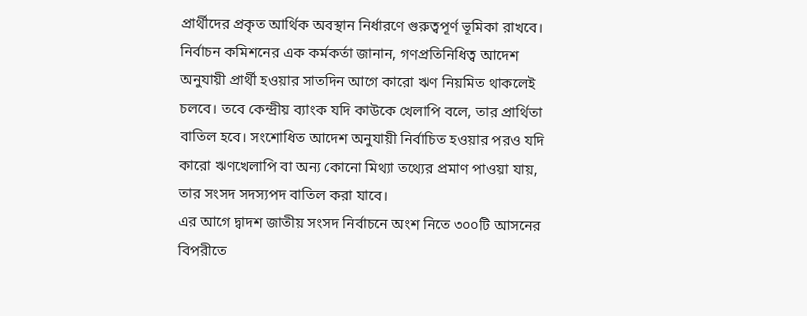প্রার্থীদের প্রকৃত আর্থিক অবস্থান নির্ধারণে গুরুত্বপূর্ণ ভূমিকা রাখবে।
নির্বাচন কমিশনের এক কর্মকর্তা জানান, গণপ্রতিনিধিত্ব আদেশ অনুযায়ী প্রার্থী হওয়ার সাতদিন আগে কারো ঋণ নিয়মিত থাকলেই চলবে। তবে কেন্দ্রীয় ব্যাংক যদি কাউকে খেলাপি বলে, তার প্রার্থিতা বাতিল হবে। সংশোধিত আদেশ অনুযায়ী নির্বাচিত হওয়ার পরও যদি কারো ঋণখেলাপি বা অন্য কোনো মিথ্যা তথ্যের প্রমাণ পাওয়া যায়, তার সংসদ সদস্যপদ বাতিল করা যাবে।
এর আগে দ্বাদশ জাতীয় সংসদ নির্বাচনে অংশ নিতে ৩০০টি আসনের বিপরীতে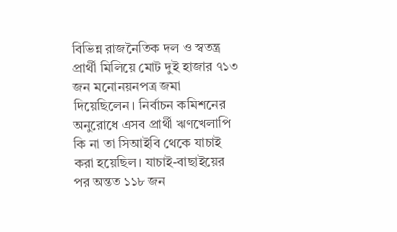বিভিন্ন রাজনৈতিক দল ও স্বতন্ত্র প্রার্থী মিলিয়ে মোট দুই হাজার ৭১৩ জন মনোনয়নপত্র জমা দিয়েছিলেন। নির্বাচন কমিশনের অনুরোধে এসব প্রার্থী ঋণখেলাপি কি না তা সিআইবি থেকে যাচাই করা হয়েছিল। যাচাই-বাছাইয়ের পর অন্তত ১১৮ জন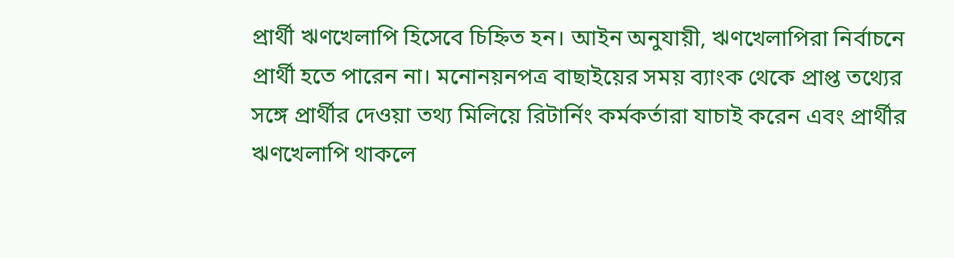প্রার্থী ঋণখেলাপি হিসেবে চিহ্নিত হন। আইন অনুযায়ী, ঋণখেলাপিরা নির্বাচনে প্রার্থী হতে পারেন না। মনোনয়নপত্র বাছাইয়ের সময় ব্যাংক থেকে প্রাপ্ত তথ্যের সঙ্গে প্রার্থীর দেওয়া তথ্য মিলিয়ে রিটার্নিং কর্মকর্তারা যাচাই করেন এবং প্রার্থীর ঋণখেলাপি থাকলে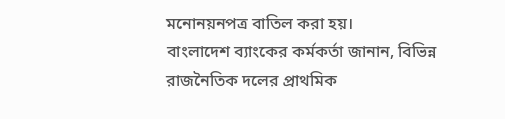মনোনয়নপত্র বাতিল করা হয়।
বাংলাদেশ ব্যাংকের কর্মকর্তা জানান, বিভিন্ন রাজনৈতিক দলের প্রাথমিক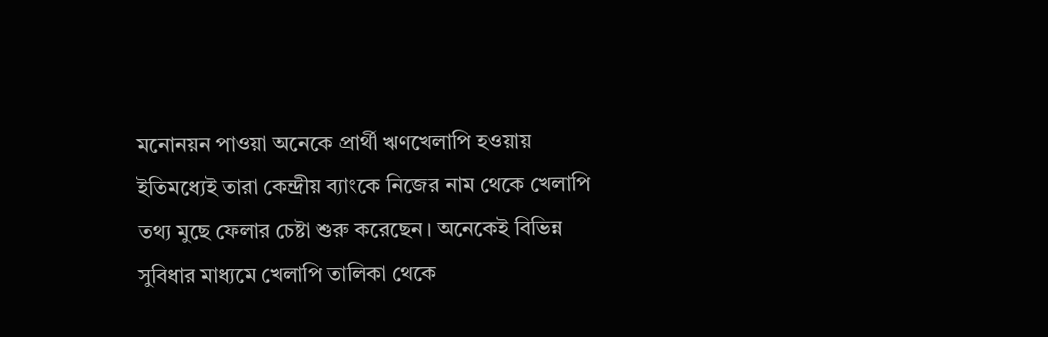মনোনয়ন পাওয়া অনেকে প্রার্থী ঋণখেলাপি হওয়ায় ইতিমধ্যেই তারা কেন্দ্রীয় ব্যাংকে নিজের নাম থেকে খেলাপি তথ্য মুছে ফেলার চেষ্টা শুরু করেছেন। অনেকেই বিভিন্ন সুবিধার মাধ্যমে খেলাপি তালিকা থেকে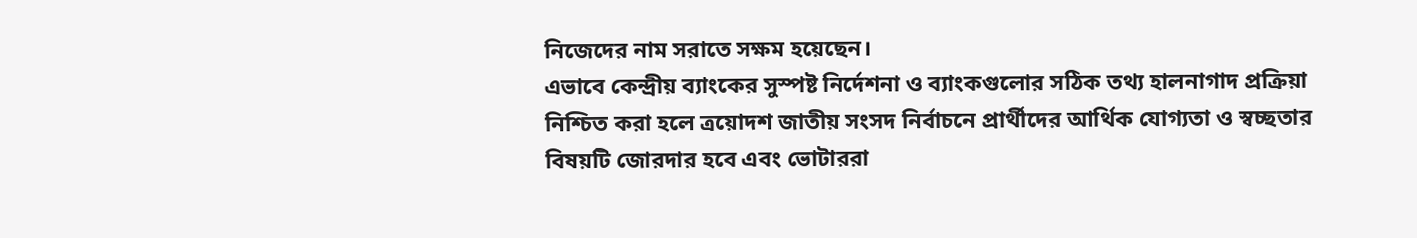নিজেদের নাম সরাতে সক্ষম হয়েছেন।
এভাবে কেন্দ্রীয় ব্যাংকের সুস্পষ্ট নির্দেশনা ও ব্যাংকগুলোর সঠিক তথ্য হালনাগাদ প্রক্রিয়া নিশ্চিত করা হলে ত্রয়োদশ জাতীয় সংসদ নির্বাচনে প্রার্থীদের আর্থিক যোগ্যতা ও স্বচ্ছতার বিষয়টি জোরদার হবে এবং ভোটাররা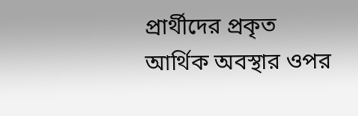প্রার্থীদের প্রকৃত আর্থিক অবস্থার ওপর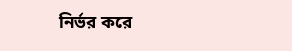নির্ভর করে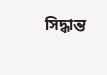সিদ্ধান্ত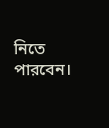নিতে পারবেন।